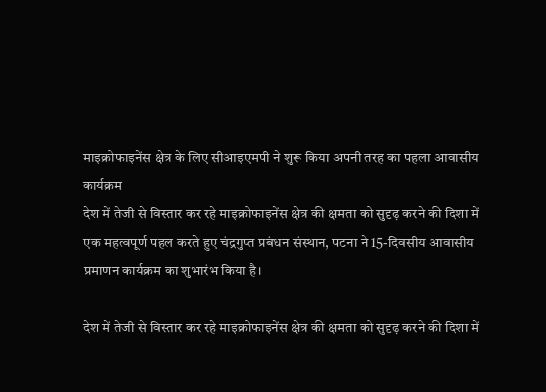माइक्रोफाइनेंस क्षेत्र के लिए सीआइएमपी ने शुरू किया अपनी तरह का पहला आवासीय कार्यक्रम
देश में तेजी से विस्तार कर रहे माइक्रोफाइनेंस क्षेत्र की क्षमता को सुदृढ़ करने की दिशा में एक महत्वपूर्ण पहल करते हुए चंद्रगुप्त प्रबंधन संस्थान, पटना ने 15-दिवसीय आवासीय प्रमाणन कार्यक्रम का शुभारंभ किया है।

देश में तेजी से विस्तार कर रहे माइक्रोफाइनेंस क्षेत्र की क्षमता को सुदृढ़ करने की दिशा में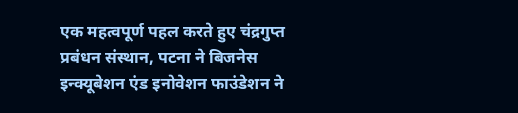एक महत्वपूर्ण पहल करते हुए चंद्रगुप्त प्रबंधन संस्थान, पटना ने बिजनेस इन्क्यूबेशन एंड इनोवेशन फाउंडेशन ने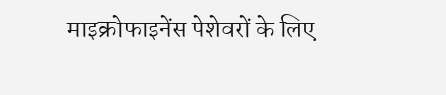माइक्रोफाइनेंस पेशेवरों के लिए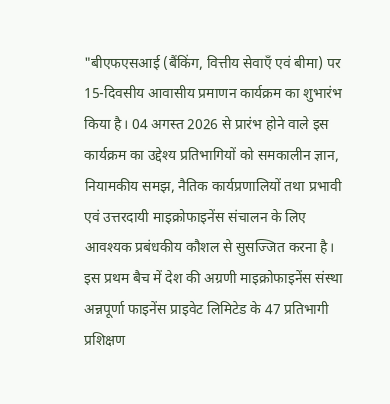"बीएफएसआई (बैंकिंग, वित्तीय सेवाएँ एवं बीमा) पर 15-दिवसीय आवासीय प्रमाणन कार्यक्रम का शुभारंभ किया है। 04 अगस्त 2026 से प्रारंभ होने वाले इस कार्यक्रम का उद्देश्य प्रतिभागियों को समकालीन ज्ञान, नियामकीय समझ, नैतिक कार्यप्रणालियों तथा प्रभावी एवं उत्तरदायी माइक्रोफाइनेंस संचालन के लिए आवश्यक प्रबंधकीय कौशल से सुसज्जित करना है। इस प्रथम बैच में देश की अग्रणी माइक्रोफाइनेंस संस्था अन्नपूर्णा फाइनेंस प्राइवेट लिमिटेड के 47 प्रतिभागी प्रशिक्षण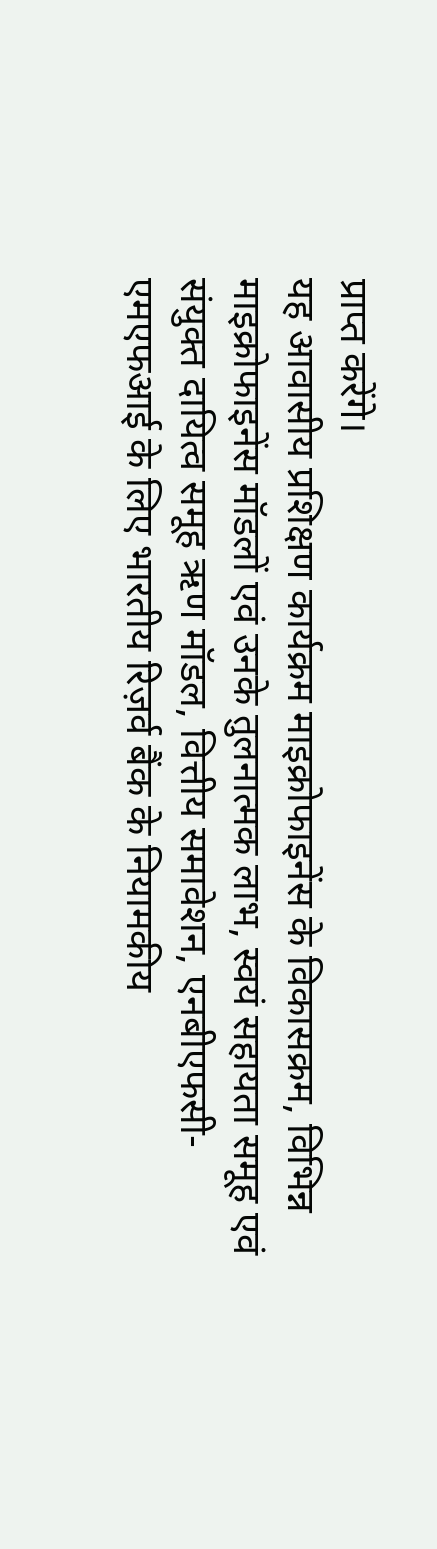प्राप्त करेंगे।
यह आवासीय प्रशिक्षण कार्यक्रम माइक्रोफाइनेंस के विकासक्रम, विभिन्न माइक्रोफाइनेंस मॉडलों एवं उनके तुलनात्मक लाभ, स्वयं सहायता समूह एवं संयुक्त दायित्व समूह ऋण मॉडल, वित्तीय समावेशन, एनबीएफसी-एमएफआई के लिए भारतीय रिज़र्व बैंक के नियामकीय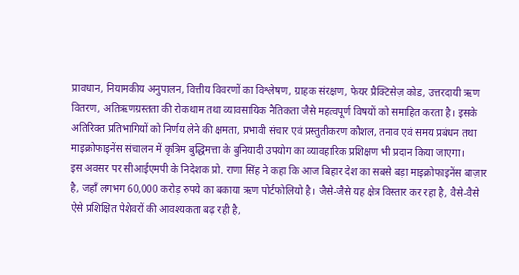प्रावधान, नियामकीय अनुपालन, वित्तीय विवरणों का विश्लेषण, ग्राहक संरक्षण, फेयर प्रैक्टिसेज़ कोड, उत्तरदायी ऋण वितरण, अतिऋणग्रस्तता की रोकथाम तथा व्यावसायिक नैतिकता जैसे महत्वपूर्ण विषयों को समाहित करता है। इसके अतिरिक्त प्रतिभागियों को निर्णय लेने की क्षमता, प्रभावी संचार एवं प्रस्तुतीकरण कौशल, तनाव एवं समय प्रबंधन तथा माइक्रोफाइनेंस संचालन में कृत्रिम बुद्धिमत्ता के बुनियादी उपयोग का व्यावहारिक प्रशिक्षण भी प्रदान किया जाएगा।
इस अवसर पर सीआईएमपी के निदेशक प्रो. राणा सिंह ने कहा कि आज बिहार देश का सबसे बड़ा माइक्रोफाइनेंस बाज़ार है, जहाँ लगभग 60,000 करोड़ रुपये का बकाया ऋण पोर्टफोलियो है। जैसे-जैसे यह क्षेत्र विस्तार कर रहा है, वैसे-वैसे ऐसे प्रशिक्षित पेशेवरों की आवश्यकता बढ़ रही है,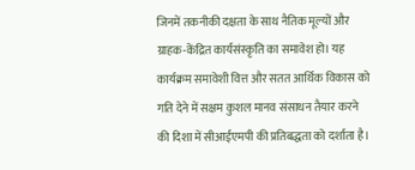जिनमें तकनीकी दक्षता के साथ नैतिक मूल्यों और ग्राहक-केंद्रित कार्यसंस्कृति का समावेश हो। यह कार्यक्रम समावेशी वित्त और सतत आर्थिक विकास को गति देने में सक्षम कुशल मानव संसाधन तैयार करने की दिशा में सीआईएमपी की प्रतिबद्धता को दर्शाता है।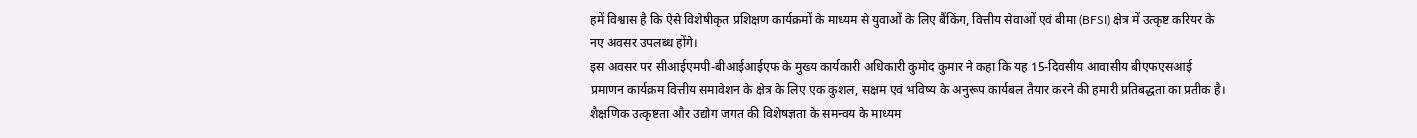हमें विश्वास है कि ऐसे विशेषीकृत प्रशिक्षण कार्यक्रमों के माध्यम से युवाओं के लिए बैंकिंग, वित्तीय सेवाओं एवं बीमा (BFSI) क्षेत्र में उत्कृष्ट करियर के नए अवसर उपलब्ध होंगे।
इस अवसर पर सीआईएमपी-बीआईआईएफ के मुख्य कार्यकारी अधिकारी कुमोद कुमार ने कहा कि यह 15-दिवसीय आवासीय बीएफएसआई प्रमाणन कार्यक्रम वित्तीय समावेशन के क्षेत्र के लिए एक कुशल, सक्षम एवं भविष्य के अनुरूप कार्यबल तैयार करने की हमारी प्रतिबद्धता का प्रतीक है। शैक्षणिक उत्कृष्टता और उद्योग जगत की विशेषज्ञता के समन्वय के माध्यम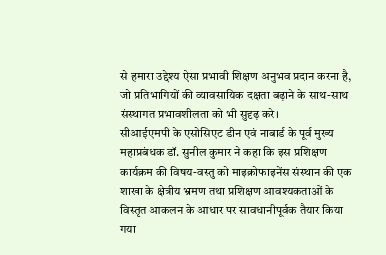से हमारा उद्देश्य ऐसा प्रभावी शिक्षण अनुभव प्रदान करना है, जो प्रतिभागियों की व्यावसायिक दक्षता बढ़ाने के साथ-साथ संस्थागत प्रभावशीलता को भी सुदृढ़ करे।
सीआईएमपी के एसोसिएट डीन एवं नाबार्ड के पूर्व मुख्य महाप्रबंधक डॉ. सुनील कुमार ने कहा कि इस प्रशिक्षण कार्यक्रम की विषय-वस्तु को माइक्रोफाइनेंस संस्थान की एक शाखा के क्षेत्रीय भ्रमण तथा प्रशिक्षण आवश्यकताओं के विस्तृत आकलन के आधार पर सावधानीपूर्वक तैयार किया गया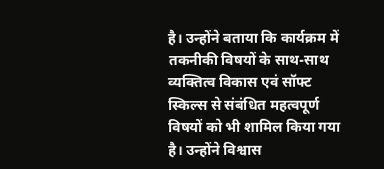है। उन्होंने बताया कि कार्यक्रम में तकनीकी विषयों के साथ-साथ व्यक्तित्व विकास एवं सॉफ्ट स्किल्स से संबंधित महत्वपूर्ण विषयों को भी शामिल किया गया है। उन्होंने विश्वास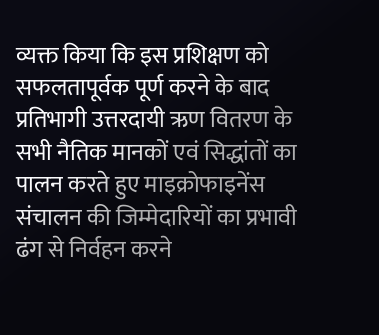व्यक्त किया कि इस प्रशिक्षण को सफलतापूर्वक पूर्ण करने के बाद प्रतिभागी उत्तरदायी ऋण वितरण के सभी नैतिक मानकों एवं सिद्धांतों का पालन करते हुए माइक्रोफाइनेंस संचालन की जिम्मेदारियों का प्रभावी ढंग से निर्वहन करने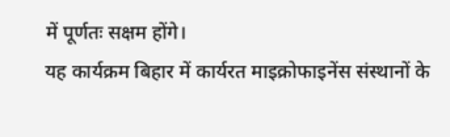में पूर्णतः सक्षम होंगे।
यह कार्यक्रम बिहार में कार्यरत माइक्रोफाइनेंस संस्थानों के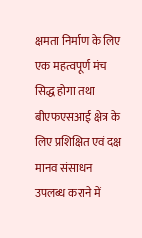क्षमता निर्माण के लिए एक महत्वपूर्ण मंच सिद्ध होगा तथा बीएफएसआई क्षेत्र के लिए प्रशिक्षित एवं दक्ष मानव संसाधन उपलब्ध कराने में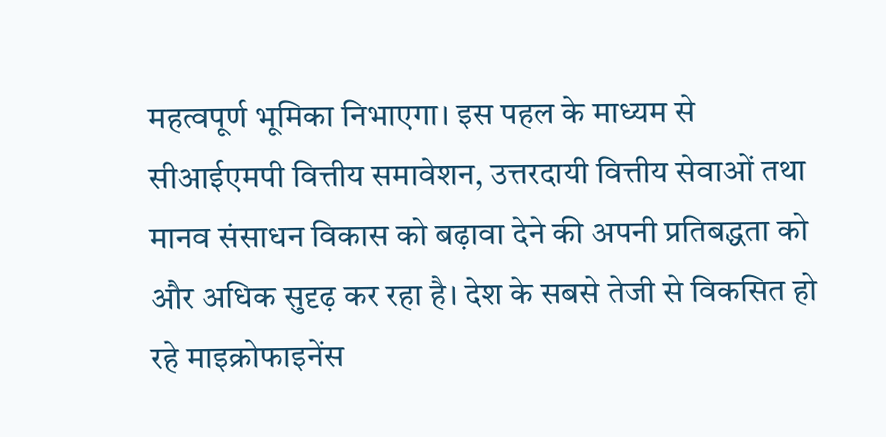महत्वपूर्ण भूमिका निभाएगा। इस पहल के माध्यम से सीआईएमपी वित्तीय समावेशन, उत्तरदायी वित्तीय सेवाओं तथा मानव संसाधन विकास को बढ़ावा देने की अपनी प्रतिबद्धता को और अधिक सुदृढ़ कर रहा है। देश के सबसे तेजी से विकसित हो रहे माइक्रोफाइनेंस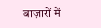बाज़ारों में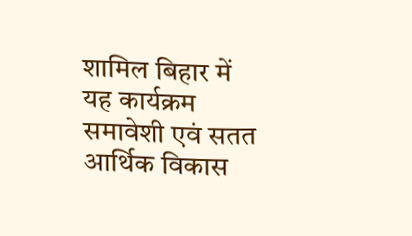शामिल बिहार में यह कार्यक्रम समावेशी एवं सतत आर्थिक विकास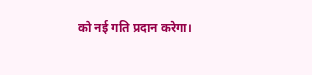को नई गति प्रदान करेगा।